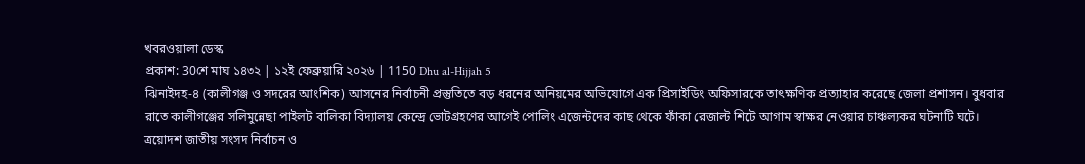খবরওয়ালা ডেস্ক
প্রকাশ: 30শে মাঘ ১৪৩২ | ১২ই ফেব্রুয়ারি ২০২৬ | 1150 Dhu al-Hijjah 5
ঝিনাইদহ-৪ (কালীগঞ্জ ও সদরের আংশিক) আসনের নির্বাচনী প্রস্তুতিতে বড় ধরনের অনিয়মের অভিযোগে এক প্রিসাইডিং অফিসারকে তাৎক্ষণিক প্রত্যাহার করেছে জেলা প্রশাসন। বুধবার রাতে কালীগঞ্জের সলিমুন্নেছা পাইলট বালিকা বিদ্যালয় কেন্দ্রে ভোটগ্রহণের আগেই পোলিং এজেন্টদের কাছ থেকে ফাঁকা রেজাল্ট শিটে আগাম স্বাক্ষর নেওয়ার চাঞ্চল্যকর ঘটনাটি ঘটে। ত্রয়োদশ জাতীয় সংসদ নির্বাচন ও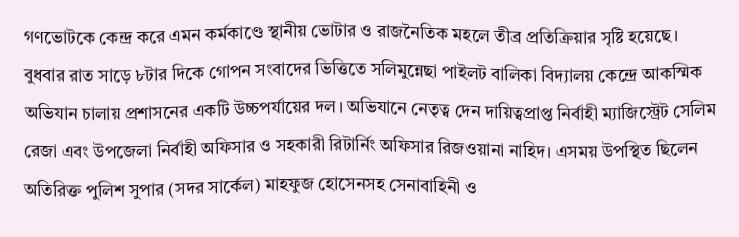গণভোটকে কেন্দ্র করে এমন কর্মকাণ্ডে স্থানীয় ভোটার ও রাজনৈতিক মহলে তীব্র প্রতিক্রিয়ার সৃষ্টি হয়েছে।
বুধবার রাত সাড়ে ৮টার দিকে গোপন সংবাদের ভিত্তিতে সলিমুন্নেছা পাইলট বালিকা বিদ্যালয় কেন্দ্রে আকস্মিক অভিযান চালায় প্রশাসনের একটি উচ্চপর্যায়ের দল। অভিযানে নেতৃত্ব দেন দায়িত্বপ্রাপ্ত নির্বাহী ম্যাজিস্ট্রেট সেলিম রেজা এবং উপজেলা নির্বাহী অফিসার ও সহকারী রিটার্নিং অফিসার রিজওয়ানা নাহিদ। এসময় উপস্থিত ছিলেন অতিরিক্ত পুলিশ সুপার (সদর সার্কেল) মাহফুজ হোসেনসহ সেনাবাহিনী ও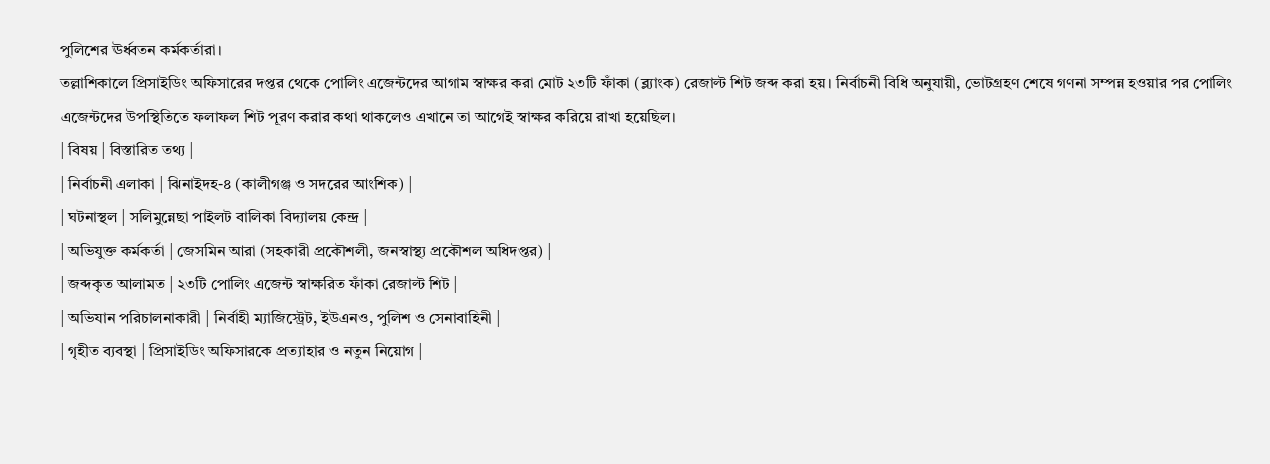পুলিশের ঊর্ধ্বতন কর্মকর্তারা।
তল্লাশিকালে প্রিসাইডিং অফিসারের দপ্তর থেকে পোলিং এজেন্টদের আগাম স্বাক্ষর করা মোট ২৩টি ফাঁকা (ব্ল্যাংক) রেজাল্ট শিট জব্দ করা হয়। নির্বাচনী বিধি অনুযায়ী, ভোটগ্রহণ শেষে গণনা সম্পন্ন হওয়ার পর পোলিং এজেন্টদের উপস্থিতিতে ফলাফল শিট পূরণ করার কথা থাকলেও এখানে তা আগেই স্বাক্ষর করিয়ে রাখা হয়েছিল।
| বিষয় | বিস্তারিত তথ্য |
| নির্বাচনী এলাকা | ঝিনাইদহ-৪ (কালীগঞ্জ ও সদরের আংশিক) |
| ঘটনাস্থল | সলিমুন্নেছা পাইলট বালিকা বিদ্যালয় কেন্দ্র |
| অভিযুক্ত কর্মকর্তা | জেসমিন আরা (সহকারী প্রকৌশলী, জনস্বাস্থ্য প্রকৌশল অধিদপ্তর) |
| জব্দকৃত আলামত | ২৩টি পোলিং এজেন্ট স্বাক্ষরিত ফাঁকা রেজাল্ট শিট |
| অভিযান পরিচালনাকারী | নির্বাহী ম্যাজিস্ট্রেট, ইউএনও, পুলিশ ও সেনাবাহিনী |
| গৃহীত ব্যবস্থা | প্রিসাইডিং অফিসারকে প্রত্যাহার ও নতুন নিয়োগ |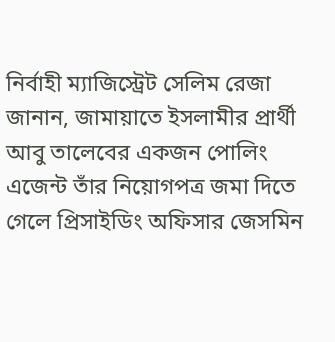নির্বাহী ম্যাজিস্ট্রেট সেলিম রেজা জানান, জামায়াতে ইসলামীর প্রার্থী আবু তালেবের একজন পোলিং এজেন্ট তাঁর নিয়োগপত্র জমা দিতে গেলে প্রিসাইডিং অফিসার জেসমিন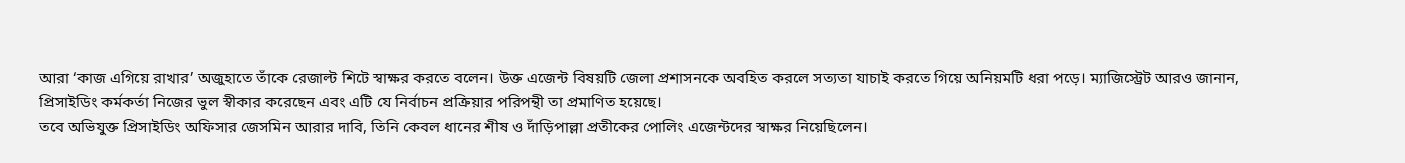আরা ‘কাজ এগিয়ে রাখার’ অজুহাতে তাঁকে রেজাল্ট শিটে স্বাক্ষর করতে বলেন। উক্ত এজেন্ট বিষয়টি জেলা প্রশাসনকে অবহিত করলে সত্যতা যাচাই করতে গিয়ে অনিয়মটি ধরা পড়ে। ম্যাজিস্ট্রেট আরও জানান, প্রিসাইডিং কর্মকর্তা নিজের ভুল স্বীকার করেছেন এবং এটি যে নির্বাচন প্রক্রিয়ার পরিপন্থী তা প্রমাণিত হয়েছে।
তবে অভিযুক্ত প্রিসাইডিং অফিসার জেসমিন আরার দাবি, তিনি কেবল ধানের শীষ ও দাঁড়িপাল্লা প্রতীকের পোলিং এজেন্টদের স্বাক্ষর নিয়েছিলেন।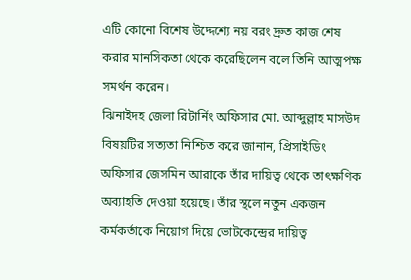এটি কোনো বিশেষ উদ্দেশ্যে নয় বরং দ্রুত কাজ শেষ করার মানসিকতা থেকে করেছিলেন বলে তিনি আত্মপক্ষ সমর্থন করেন।
ঝিনাইদহ জেলা রিটার্নিং অফিসার মো. আব্দুল্লাহ মাসউদ বিষয়টির সত্যতা নিশ্চিত করে জানান, প্রিসাইডিং অফিসার জেসমিন আরাকে তাঁর দায়িত্ব থেকে তাৎক্ষণিক অব্যাহতি দেওয়া হয়েছে। তাঁর স্থলে নতুন একজন কর্মকর্তাকে নিয়োগ দিয়ে ভোটকেন্দ্রের দায়িত্ব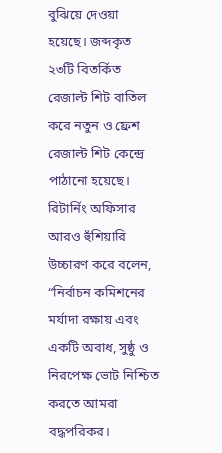বুঝিয়ে দেওয়া হয়েছে। জব্দকৃত ২৩টি বিতর্কিত রেজাল্ট শিট বাতিল করে নতুন ও ফ্রেশ রেজাল্ট শিট কেন্দ্রে পাঠানো হয়েছে।
রিটার্নিং অফিসার আরও হুঁশিয়ারি উচ্চারণ করে বলেন, “নির্বাচন কমিশনের মর্যাদা রক্ষায় এবং একটি অবাধ, সুষ্ঠু ও নিরপেক্ষ ভোট নিশ্চিত করতে আমরা বদ্ধপরিকর।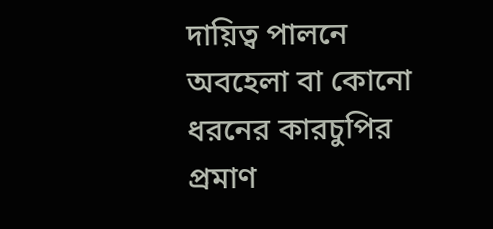দায়িত্ব পালনে অবহেলা বা কোনো ধরনের কারচুপির প্রমাণ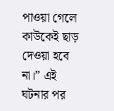পাওয়া গেলে কাউকেই ছাড় দেওয়া হবে না।” এই ঘটনার পর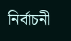নির্বাচনী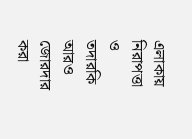এলাকায় নিরাপত্তা ও তদারকি আরও জোরদার করা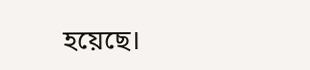হয়েছে।